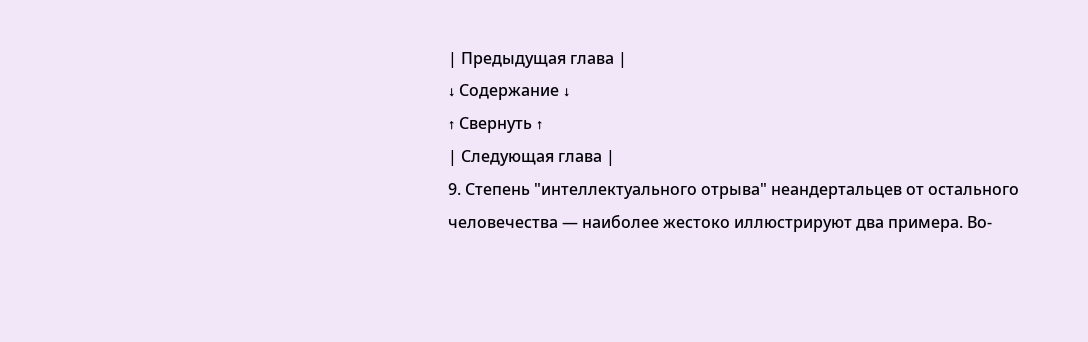| Предыдущая глава |
↓ Содержание ↓
↑ Свернуть ↑
| Следующая глава |
9. Степень "интеллектуального отрыва" неандертальцев от остального человечества — наиболее жестоко иллюстрируют два примера. Во-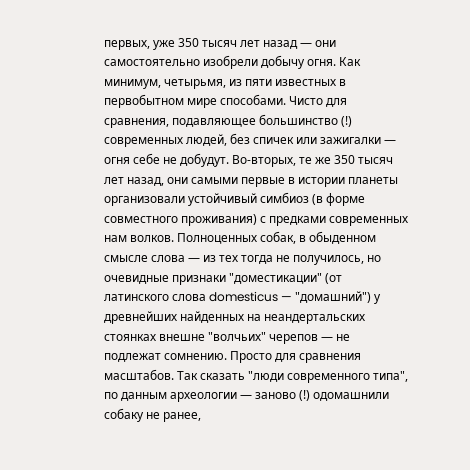первых, уже 350 тысяч лет назад — они самостоятельно изобрели добычу огня. Как минимум, четырьмя, из пяти известных в первобытном мире способами. Чисто для сравнения, подавляющее большинство (!) современных людей, без спичек или зажигалки — огня себе не добудут. Во-вторых, те же 350 тысяч лет назад, они самыми первые в истории планеты организовали устойчивый симбиоз (в форме совместного проживания) с предками современных нам волков. Полноценных собак, в обыденном смысле слова — из тех тогда не получилось, но очевидные признаки "доместикации" (от латинского слова domesticus — "домашний") у древнейших найденных на неандертальских стоянках внешне "волчьих" черепов — не подлежат сомнению. Просто для сравнения масштабов. Так сказать "люди современного типа", по данным археологии — заново (!) одомашнили собаку не ранее,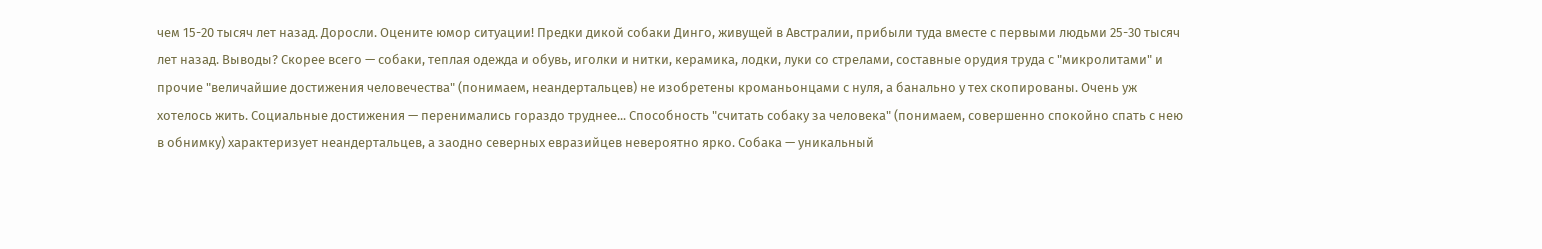чем 15-20 тысяч лет назад. Доросли. Оцените юмор ситуации! Предки дикой собаки Динго, живущей в Австралии, прибыли туда вместе с первыми людьми 25-30 тысяч лет назад. Выводы? Скорее всего — собаки, теплая одежда и обувь, иголки и нитки, керамика, лодки, луки со стрелами, составные орудия труда с "микролитами" и прочие "величайшие достижения человечества" (понимаем, неандертальцев) не изобретены кроманьонцами с нуля, а банально у тех скопированы. Очень уж хотелось жить. Социальные достижения — перенимались гораздо труднее... Способность "считать собаку за человека" (понимаем, совершенно спокойно спать с нею в обнимку) характеризует неандертальцев, а заодно северных евразийцев невероятно ярко. Собака — уникальный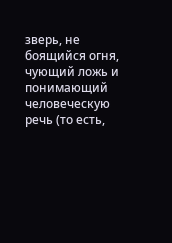зверь, не боящийся огня, чующий ложь и понимающий человеческую речь (то есть,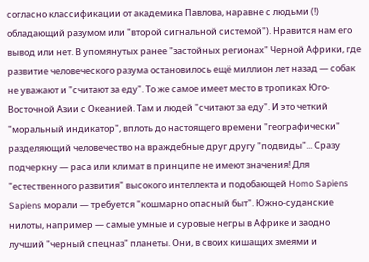согласно классификации от академика Павлова, наравне с людьми (!) обладающий разумом или "второй сигнальной системой"). Нравится нам его вывод или нет. В упомянутых ранее "застойных регионах" Черной Африки, где развитие человеческого разума остановилось ещё миллион лет назад — собак не уважают и "считают за еду". То же самое имеет место в тропиках Юго-Восточной Азии с Океанией. Там и людей "считают за еду". И это четкий "моральный индикатор", вплоть до настоящего времени "географически" разделяющий человечество на враждебные друг другу "подвиды"... Сразу подчеркну — раса или климат в принципе не имеют значения! Для "естественного развития" высокого интеллекта и подобающей Homo Sapiens Sapiens морали — требуется "кошмарно опасный быт". Южно-суданские нилоты, например — самые умные и суровые негры в Африке и заодно лучший "черный спецназ" планеты. Они, в своих кишащих змеями и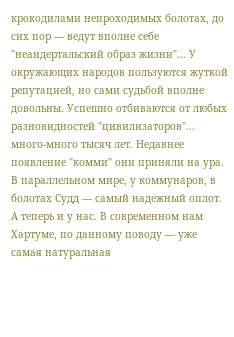крокодилами непроходимых болотах, до сих пор — ведут вполне себе "неандертальский образ жизни"... У окружающих народов пользуются жуткой репутацией, но сами судьбой вполне довольны. Успешно отбиваются от любых разновидностей "цивилизаторов"... много-много тысяч лет. Недавнее появление "комми" они приняли на ура. В параллельном мире, у коммунаров, в болотах Судд — самый надежный оплот. А теперь и у нас. В современном нам Хартуме, по данному поводу — уже самая натуральная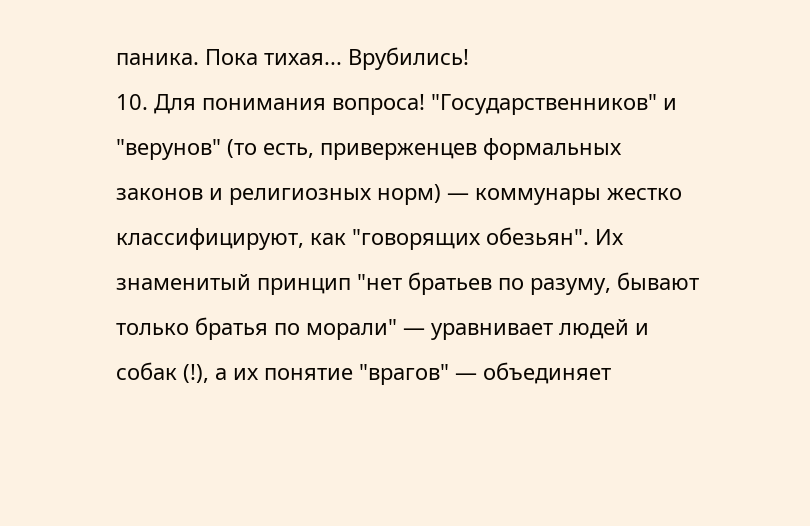паника. Пока тихая... Врубились!
10. Для понимания вопроса! "Государственников" и "верунов" (то есть, приверженцев формальных законов и религиозных норм) — коммунары жестко классифицируют, как "говорящих обезьян". Их знаменитый принцип "нет братьев по разуму, бывают только братья по морали" — уравнивает людей и собак (!), а их понятие "врагов" — объединяет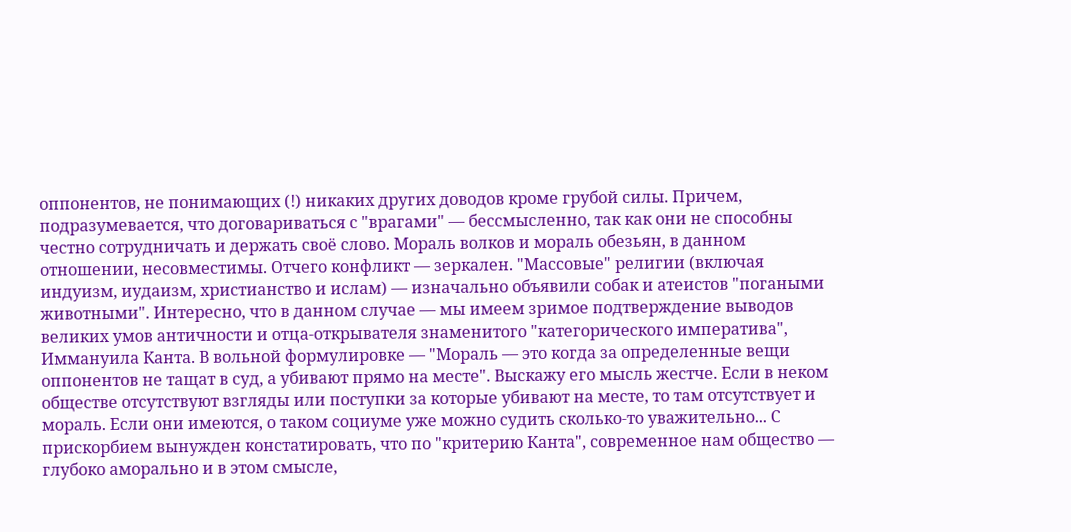оппонентов, не понимающих (!) никаких других доводов кроме грубой силы. Причем, подразумевается, что договариваться с "врагами" — бессмысленно, так как они не способны честно сотрудничать и держать своё слово. Мораль волков и мораль обезьян, в данном отношении, несовместимы. Отчего конфликт — зеркален. "Массовые" религии (включая индуизм, иудаизм, христианство и ислам) — изначально объявили собак и атеистов "погаными животными". Интересно, что в данном случае — мы имеем зримое подтверждение выводов великих умов античности и отца-открывателя знаменитого "категорического императива", Иммануила Канта. В вольной формулировке — "Мораль — это когда за определенные вещи оппонентов не тащат в суд, а убивают прямо на месте". Выскажу его мысль жестче. Если в неком обществе отсутствуют взгляды или поступки за которые убивают на месте, то там отсутствует и мораль. Если они имеются, о таком социуме уже можно судить сколько-то уважительно... С прискорбием вынужден констатировать, что по "критерию Канта", современное нам общество — глубоко аморально и в этом смысле,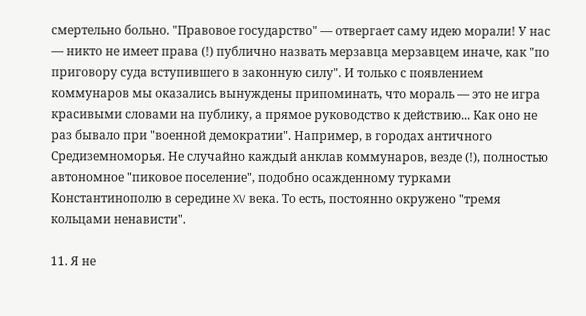смертельно больно. "Правовое государство" — отвергает саму идею морали! У нас — никто не имеет права (!) публично назвать мерзавца мерзавцем иначе, как "по приговору суда вступившего в законную силу". И только с появлением коммунаров мы оказались вынуждены припоминать, что мораль — это не игра красивыми словами на публику, а прямое руководство к действию... Как оно не раз бывало при "военной демократии". Например, в городах античного Средиземноморья. Не случайно каждый анклав коммунаров, везде (!), полностью автономное "пиковое поселение", подобно осажденному турками Константинополю в середине XV века. То есть, постоянно окружено "тремя кольцами ненависти".

11. Я не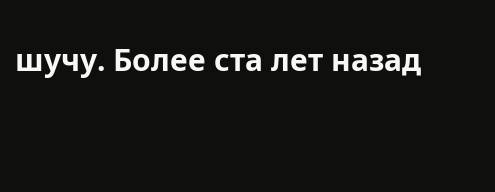шучу. Более ста лет назад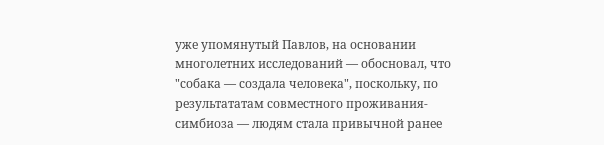уже упомянутый Павлов, на основании многолетних исследований — обосновал, что "собака — создала человека", поскольку, по результататам совместного проживания-симбиоза — людям стала привычной ранее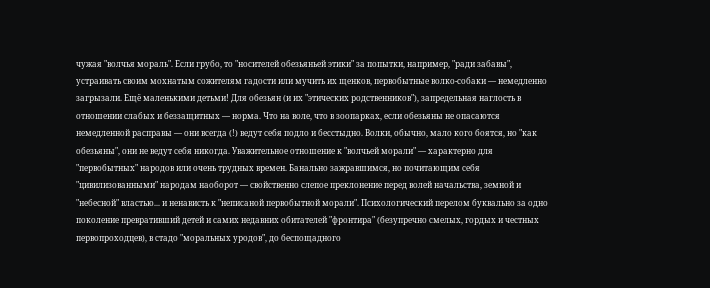чужая "волчья мораль". Если грубо, то "носителей обезьяньей этики" за попытки, например, "ради забавы", устраивать своим мохнатым сожителям гадости или мучить их щенков, первобытные волко-собаки — немедленно загрызали. Ещё маленькими детьми! Для обезьян (и их "этических родственников"), запредельная наглость в отношении слабых и беззащитных — норма. Что на воле, что в зоопарках, если обезьяны не опасаются немедленной расправы — они всегда (!) ведут себя подло и бесстыдно. Волки, обычно, мало кого боятся, но "как обезьяны", они не ведут себя никогда. Уважительное отношение к "волчьей морали" — характерно для "первобытных" народов или очень трудных времен. Банально зажравшимся, но почитающим себя "цивилизованными" народам наоборот — свойственно слепое преклонение перед волей начальства, земной и "небесной" властью... и ненависть к "неписаной первобытной морали". Психологический перелом буквально за одно поколение превративший детей и самих недавних обитателей "фронтира" (безупречно смелых, гордых и честных первопроходцев), в стадо "моральных уродов", до беспощадного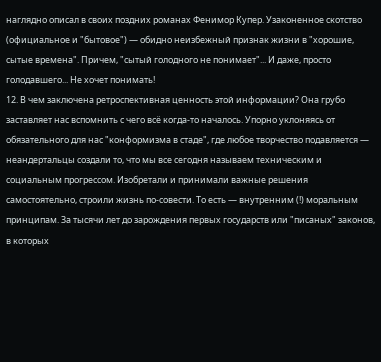наглядно описал в своих поздних романах Фенимор Купер. Узаконенное скотство (официальное и "бытовое") — обидно неизбежный признак жизни в "хорошие, сытые времена". Причем, "сытый голодного не понимает"... И даже, просто голодавшего... Не хочет понимать!
12. В чем заключена ретроспективная ценность этой информации? Она грубо заставляет нас вспомнить с чего всё когда-то началось. Упорно уклоняясь от обязательного для нас "конформизма в стаде", где любое творчество подавляется — неандертальцы создали то, что мы все сегодня называем техническим и социальным прогрессом. Изобретали и принимали важные решения самостоятельно, строили жизнь по-совести. То есть — внутренним (!) моральным принципам. За тысячи лет до зарождения первых государств или "писаных" законов, в которых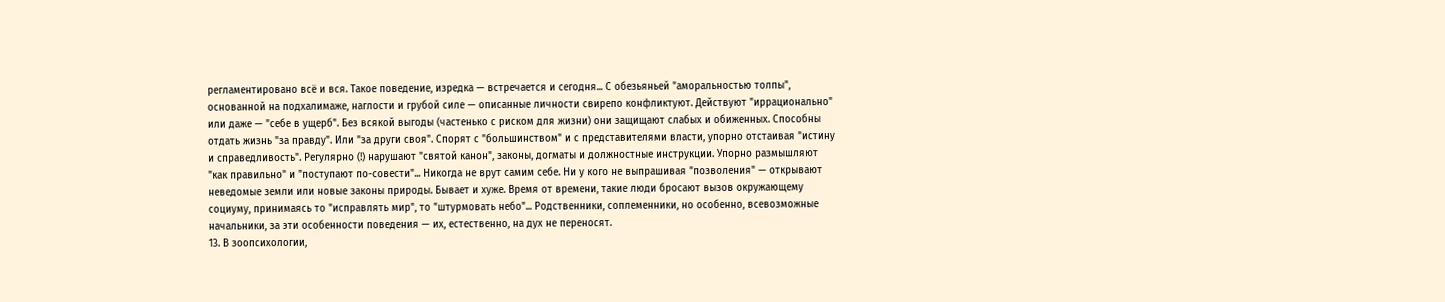регламентировано всё и вся. Такое поведение, изредка — встречается и сегодня... С обезьяньей "аморальностью толпы", основанной на подхалимаже, наглости и грубой силе — описанные личности свирепо конфликтуют. Действуют "иррационально" или даже — "себе в ущерб". Без всякой выгоды (частенько с риском для жизни) они защищают слабых и обиженных. Способны отдать жизнь "за правду". Или "за други своя". Спорят с "большинством" и с представителями власти, упорно отстаивая "истину и справедливость". Регулярно (!) нарушают "святой канон", законы, догматы и должностные инструкции. Упорно размышляют "как правильно" и "поступают по-совести"... Никогда не врут самим себе. Ни у кого не выпрашивая "позволения" — открывают неведомые земли или новые законы природы. Бывает и хуже. Время от времени, такие люди бросают вызов окружающему социуму, принимаясь то "исправлять мир", то "штурмовать небо"... Родственники, соплеменники, но особенно, всевозможные начальники, за эти особенности поведения — их, естественно, на дух не переносят.
13. В зоопсихологии,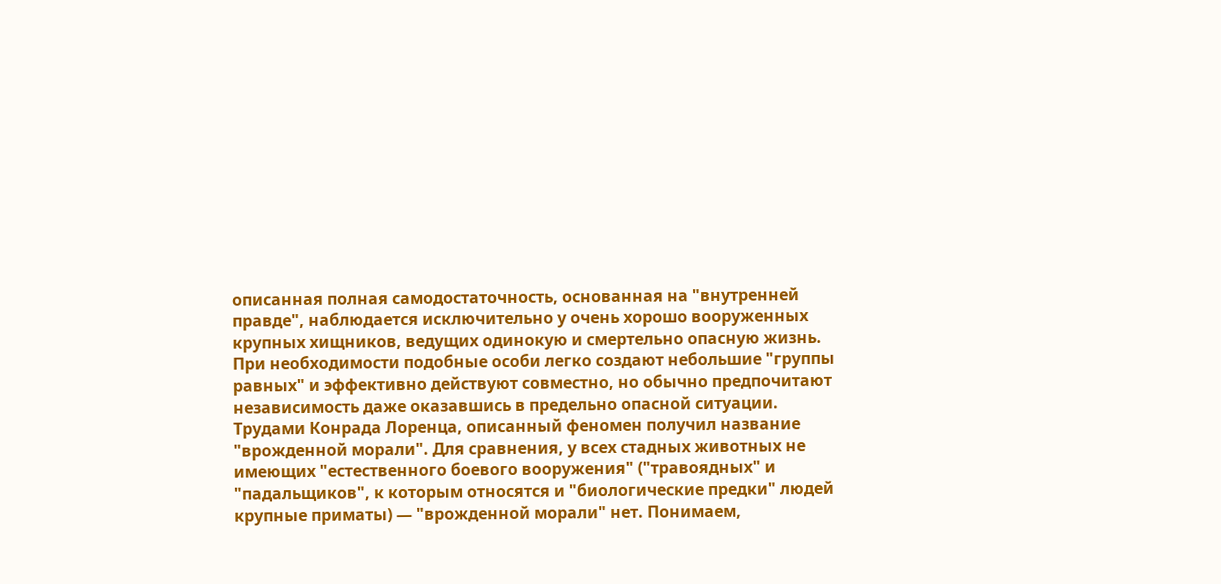описанная полная самодостаточность, основанная на "внутренней правде", наблюдается исключительно у очень хорошо вооруженных крупных хищников, ведущих одинокую и смертельно опасную жизнь. При необходимости подобные особи легко создают небольшие "группы равных" и эффективно действуют совместно, но обычно предпочитают независимость даже оказавшись в предельно опасной ситуации. Трудами Конрада Лоренца, описанный феномен получил название "врожденной морали". Для сравнения, у всех стадных животных не имеющих "естественного боевого вооружения" ("травоядных" и "падальщиков", к которым относятся и "биологические предки" людей крупные приматы) — "врожденной морали" нет. Понимаем,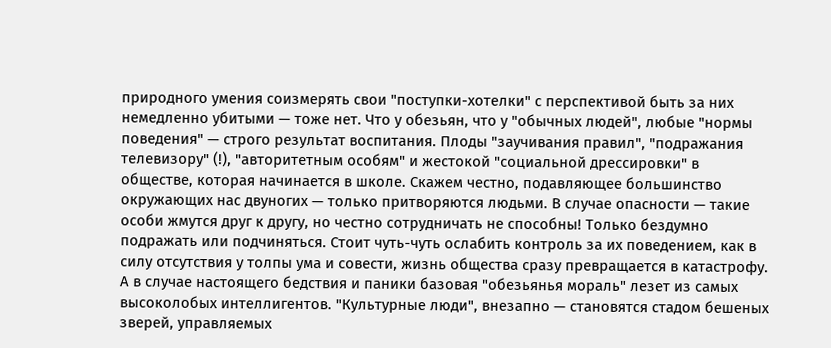природного умения соизмерять свои "поступки-хотелки" с перспективой быть за них немедленно убитыми — тоже нет. Что у обезьян, что у "обычных людей", любые "нормы поведения" — строго результат воспитания. Плоды "заучивания правил", "подражания телевизору" (!), "авторитетным особям" и жестокой "социальной дрессировки" в обществе, которая начинается в школе. Скажем честно, подавляющее большинство окружающих нас двуногих — только притворяются людьми. В случае опасности — такие особи жмутся друг к другу, но честно сотрудничать не способны! Только бездумно подражать или подчиняться. Стоит чуть-чуть ослабить контроль за их поведением, как в силу отсутствия у толпы ума и совести, жизнь общества сразу превращается в катастрофу. А в случае настоящего бедствия и паники базовая "обезьянья мораль" лезет из самых высоколобых интеллигентов. "Культурные люди", внезапно — становятся стадом бешеных зверей, управляемых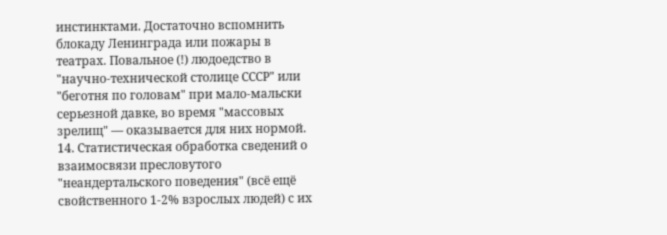инстинктами. Достаточно вспомнить блокаду Ленинграда или пожары в театрах. Повальное (!) людоедство в "научно-технической столице СССР" или "беготня по головам" при мало-мальски серьезной давке, во время "массовых зрелищ" — оказывается для них нормой.
14. Статистическая обработка сведений о взаимосвязи пресловутого "неандертальского поведения" (всё ещё свойственного 1-2% взрослых людей) с их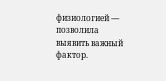физиологией — позволила выявить важный фактор.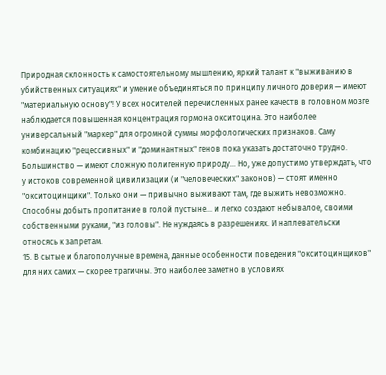Природная склонность к самостоятельному мышлению, яркий талант к "выживанию в убийственных ситуациях" и умение объединяться по принципу личного доверия — имеют "материальную основу"! У всех носителей перечисленных ранее качеств в головном мозге наблюдается повышенная концентрация гормона окситоцина. Это наиболее универсальный "маркер" для огромной суммы морфологических признаков. Саму комбинацию "рецессивных" и "доминантных" генов пока указать достаточно трудно. Большинство — имеют сложную полигенную природу... Но, уже допустимо утверждать, что у истоков современной цивилизации (и "человеческих" законов) — стоят именно "окситоцинщики". Только они — привычно выживают там, где выжить невозможно. Способны добыть пропитание в голой пустыне... и легко создают небывалое, своими собственными руками, "из головы". Не нуждаясь в разрешениях. И наплевательски относясь к запретам.
15. В сытые и благополучные времена, данные особенности поведения "окситоцинщиков" для них самих — скорее трагичны. Это наиболее заметно в условиях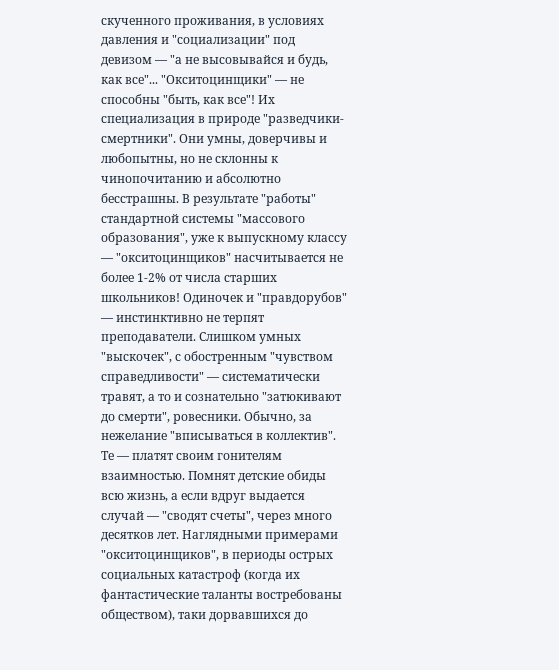скученного проживания, в условиях давления и "социализации" под девизом — "а не высовывайся и будь, как все"... "Окситоцинщики" — не способны "быть, как все"! Их специализация в природе "разведчики-смертники". Они умны, доверчивы и любопытны, но не склонны к чинопочитанию и абсолютно бесстрашны. В результате "работы" стандартной системы "массового образования", уже к выпускному классу — "окситоцинщиков" насчитывается не более 1-2% от числа старших школьников! Одиночек и "правдорубов" — инстинктивно не терпят преподаватели. Слишком умных "выскочек", с обостренным "чувством справедливости" — систематически травят, а то и сознательно "затюкивают до смерти", ровесники. Обычно, за нежелание "вписываться в коллектив". Те — платят своим гонителям взаимностью. Помнят детские обиды всю жизнь, а если вдруг выдается случай — "сводят счеты", через много десятков лет. Наглядными примерами "окситоцинщиков", в периоды острых социальных катастроф (когда их фантастические таланты востребованы обществом), таки дорвавшихся до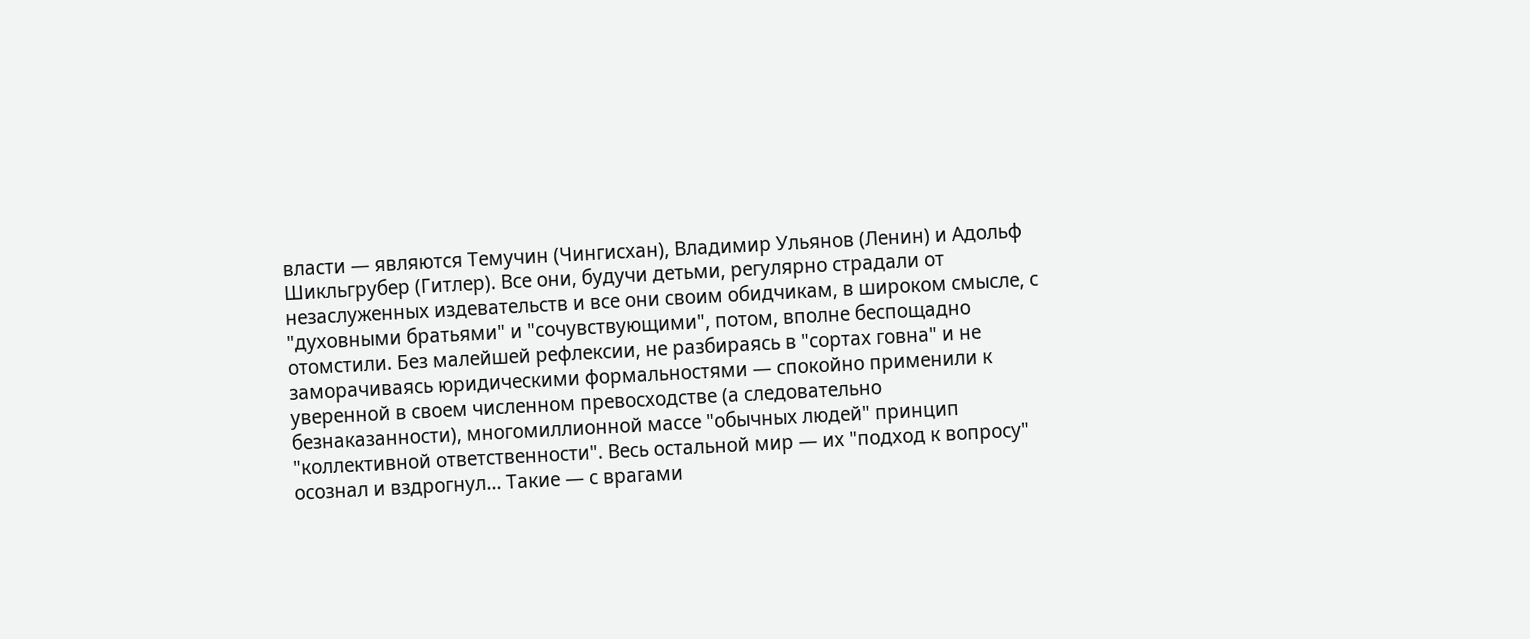власти — являются Темучин (Чингисхан), Владимир Ульянов (Ленин) и Адольф Шикльгрубер (Гитлер). Все они, будучи детьми, регулярно страдали от незаслуженных издевательств и все они своим обидчикам, в широком смысле, с "духовными братьями" и "сочувствующими", потом, вполне беспощадно отомстили. Без малейшей рефлексии, не разбираясь в "сортах говна" и не заморачиваясь юридическими формальностями — спокойно применили к уверенной в своем численном превосходстве (а следовательно безнаказанности), многомиллионной массе "обычных людей" принцип "коллективной ответственности". Весь остальной мир — их "подход к вопросу" осознал и вздрогнул... Такие — с врагами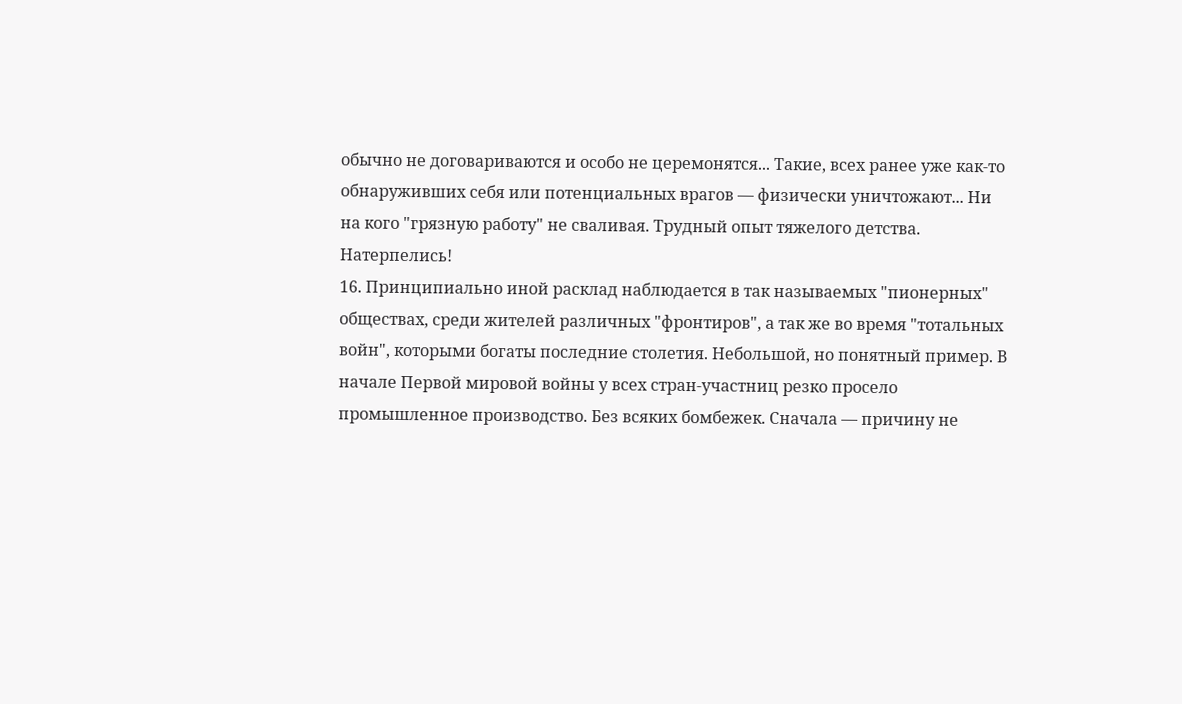обычно не договариваются и особо не церемонятся... Такие, всех ранее уже как-то обнаруживших себя или потенциальных врагов — физически уничтожают... Ни на кого "грязную работу" не сваливая. Трудный опыт тяжелого детства. Натерпелись!
16. Принципиально иной расклад наблюдается в так называемых "пионерных" обществах, среди жителей различных "фронтиров", а так же во время "тотальных войн", которыми богаты последние столетия. Небольшой, но понятный пример. В начале Первой мировой войны у всех стран-участниц резко просело промышленное производство. Без всяких бомбежек. Сначала — причину не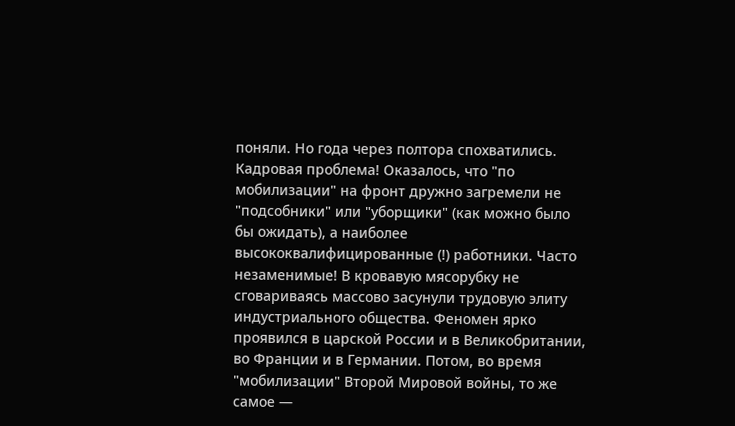поняли. Но года через полтора спохватились. Кадровая проблема! Оказалось, что "по мобилизации" на фронт дружно загремели не "подсобники" или "уборщики" (как можно было бы ожидать), а наиболее высококвалифицированные (!) работники. Часто незаменимые! В кровавую мясорубку не сговариваясь массово засунули трудовую элиту индустриального общества. Феномен ярко проявился в царской России и в Великобритании, во Франции и в Германии. Потом, во время "мобилизации" Второй Мировой войны, то же самое —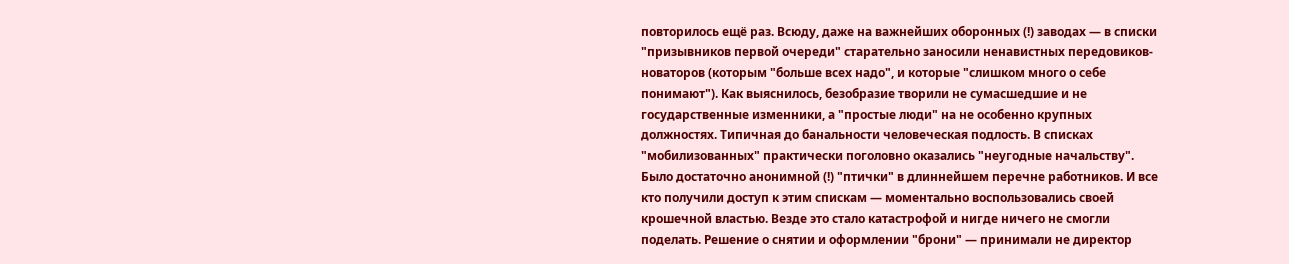повторилось ещё раз. Всюду, даже на важнейших оборонных (!) заводах — в списки "призывников первой очереди" старательно заносили ненавистных передовиков-новаторов (которым "больше всех надо", и которые "слишком много о себе понимают"). Как выяснилось, безобразие творили не сумасшедшие и не государственные изменники, а "простые люди" на не особенно крупных должностях. Типичная до банальности человеческая подлость. В списках "мобилизованных" практически поголовно оказались "неугодные начальству". Было достаточно анонимной (!) "птички" в длиннейшем перечне работников. И все кто получили доступ к этим спискам — моментально воспользовались своей крошечной властью. Везде это стало катастрофой и нигде ничего не смогли поделать. Решение о снятии и оформлении "брони" — принимали не директор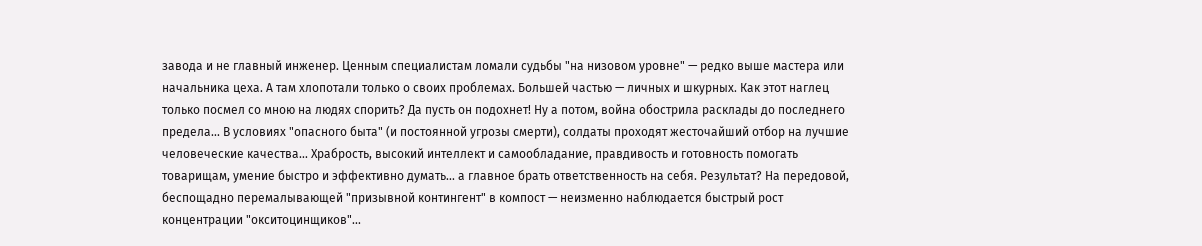завода и не главный инженер. Ценным специалистам ломали судьбы "на низовом уровне" — редко выше мастера или начальника цеха. А там хлопотали только о своих проблемах. Большей частью — личных и шкурных. Как этот наглец только посмел со мною на людях спорить? Да пусть он подохнет! Ну а потом, война обострила расклады до последнего предела... В условиях "опасного быта" (и постоянной угрозы смерти), солдаты проходят жесточайший отбор на лучшие человеческие качества... Храбрость, высокий интеллект и самообладание, правдивость и готовность помогать товарищам, умение быстро и эффективно думать... а главное брать ответственность на себя. Результат? На передовой, беспощадно перемалывающей "призывной контингент" в компост — неизменно наблюдается быстрый рост концентрации "окситоцинщиков"...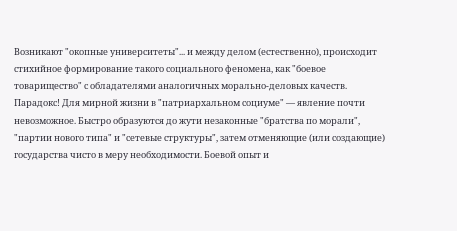Возникают "окопные университеты"... и между делом (естественно), происходит стихийное формирование такого социального феномена, как "боевое товарищество" с обладателями аналогичных морально-деловых качеств. Парадокс! Для мирной жизни в "патриархальном социуме" — явление почти невозможное. Быстро образуются до жути незаконные "братства по морали", "партии нового типа" и "сетевые структуры", затем отменяющие (или создающие) государства чисто в меру необходимости. Боевой опыт и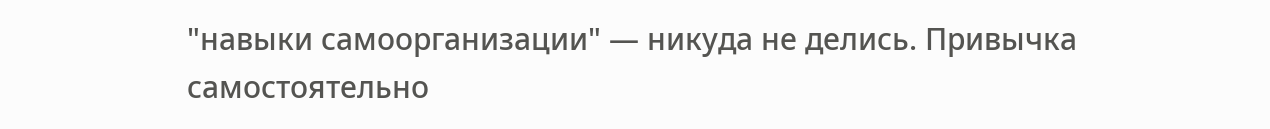"навыки самоорганизации" — никуда не делись. Привычка самостоятельно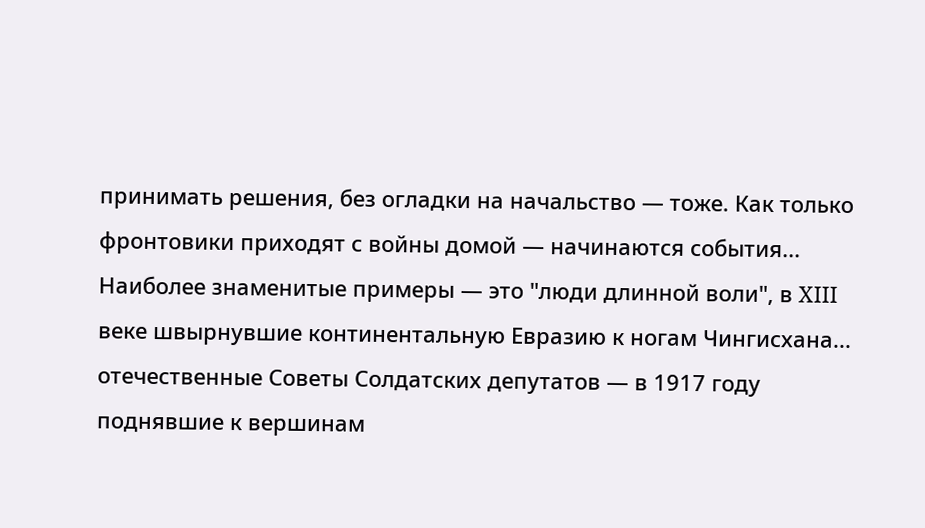принимать решения, без огладки на начальство — тоже. Как только фронтовики приходят с войны домой — начинаются события... Наиболее знаменитые примеры — это "люди длинной воли", в XIII веке швырнувшие континентальную Евразию к ногам Чингисхана... отечественные Советы Солдатских депутатов — в 1917 году поднявшие к вершинам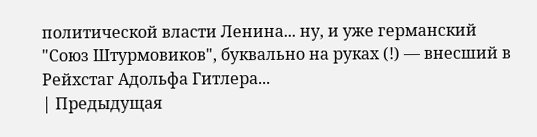политической власти Ленина... ну, и уже германский "Союз Штурмовиков", буквально на руках (!) — внесший в Рейхстаг Адольфа Гитлера...
| Предыдущая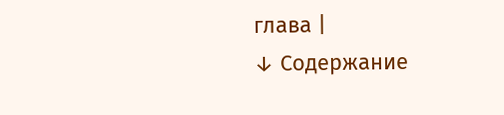глава |
↓ Содержание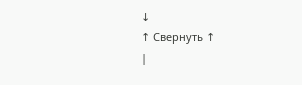↓
↑ Свернуть ↑
|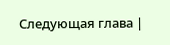Следующая глава |